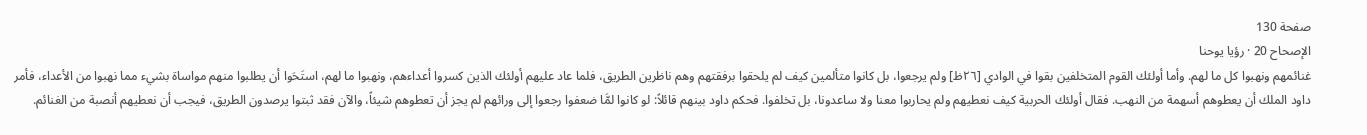صفحة 130
الإصحاح 20 · رؤيا يوحنا
غنائمهم ونهبوا كل ما لهم. وأما أولئك القوم المتخلفين بقوا في الوادي [٢٦ظ] ولم يرجعوا، بل كانوا متألمين كيف لم يلحقوا برفقتهم وهم ناظرين الطريق، فلما عاد عليهم أولئك الذين كسروا أعداءهم، ونهبوا ما لهم، استَحَوا أن يطلبوا منهم مواساة بشيء مما نهبوا من الأعداء، فأمر داود الملك أن يعطوهم أسهمة من النهب. فقال أولئك الحربية كيف نعطيهم ولم يحاربوا معنا ولا ساعدونا، بل تخلفوا. فحكم داود بينهم قائلاً: لو كانوا لمَّا ضعفوا رجعوا إلى ورائهم لم يجز أن تعطوهم شيئاً، والآن فقد ثبتوا يرصدون الطريق، فيجب أن نعطيهم أنصبة من الغنائم.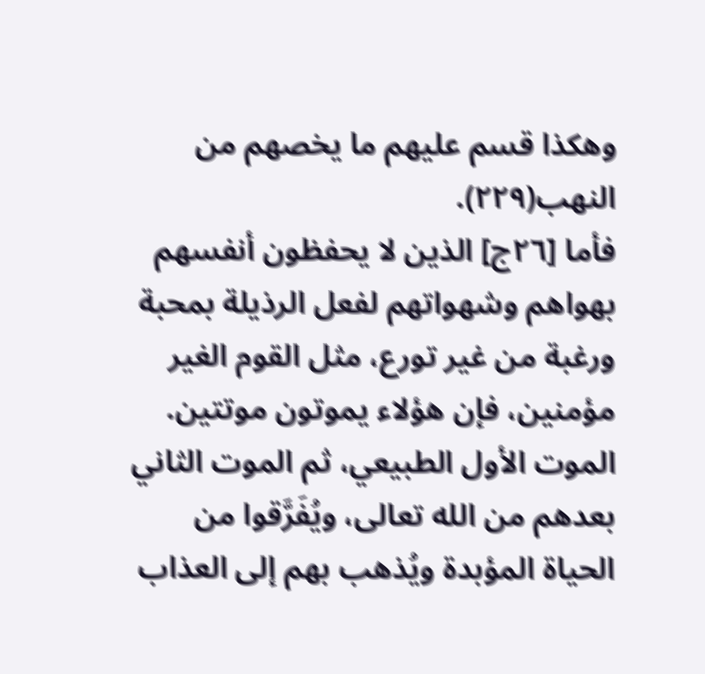وهكذا قسم عليهم ما يخصهم من النهب(٢٢٩).
فأما [٢٦ج] الذين لا يحفظون أنفسهم بهواهم وشهواتهم لفعل الرذيلة بمحبة ورغبة من غير تورع، مثل القوم الغير مؤمنين، فإن هؤلاء يموتون موتتين. الموت الأول الطبيعي، ثم الموت الثاني بعدهم من الله تعالى، ويُفَرَّقوا من الحياة المؤبدة ويُذهب بهم إلى العذاب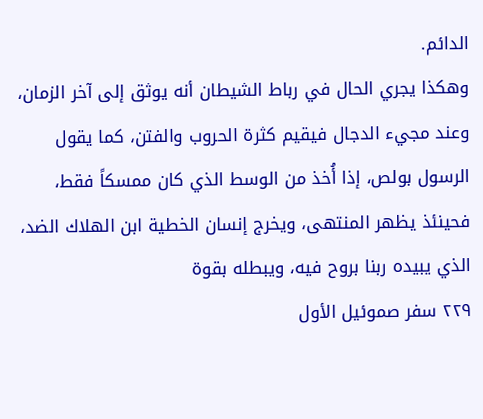الدائم.
وهكذا يجري الحال في رباط الشيطان أنه يوثق إلى آخر الزمان، وعند مجيء الدجال فيقيم كثرة الحروب والفتن، كما يقول الرسول بولص، إذا أُخذ من الوسط الذي كان ممسكاً فقط، فحينئذ يظهر المنتهى، ويخرج إنسان الخطية ابن الهلاك الضد، الذي يبيده ربنا بروح فيه، ويبطله بقوة
٢٢٩ سفر صموئيل الأول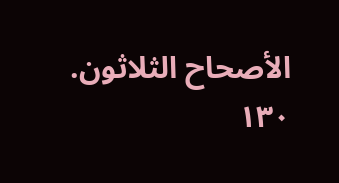الأصحاح الثلاثون.
١٣٠